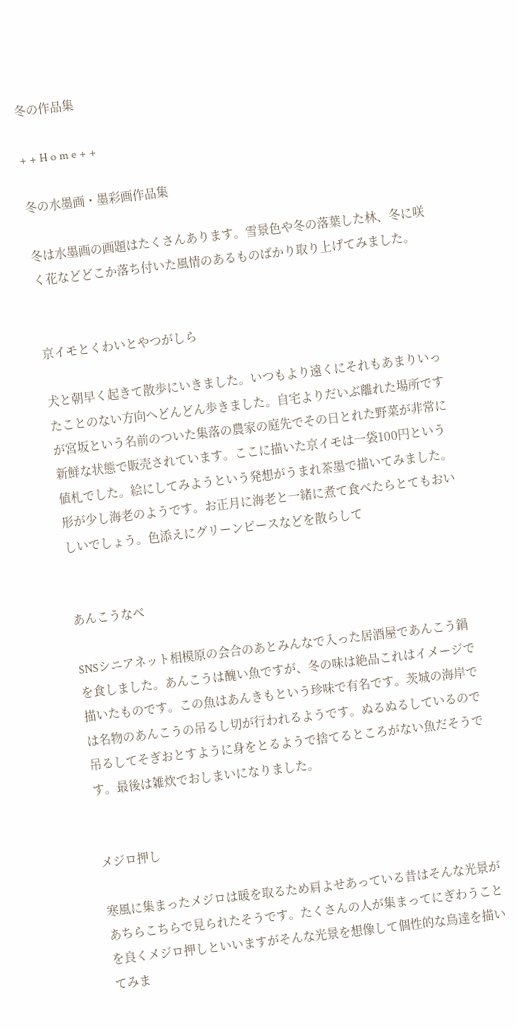冬の作品集

+ + H o m e + +

冬の水墨画・墨彩画作品集

冬は水墨画の画題はたくさんあります。雪景色や冬の落葉した林、冬に咲く花などどこか落ち付いた風情のあるものばかり取り上げてみました。


京イモとくわいとやつがしら

犬と朝早く起きて散歩にいきました。いつもより遠くにそれもあまりいったことのない方向へどんどん歩きました。自宅よりだいぶ離れた場所ですが宮坂という名前のついた集落の農家の庭先でその日とれた野菜が非常に新鮮な状態で販売されています。ここに描いた京イモは一袋100円という値札でした。絵にしてみようという発想がうまれ茶墨で描いてみました。形が少し海老のようです。お正月に海老と一緒に煮て食べたらとてもおいしいでしょう。色添えにグリーンピースなどを散らして


あんこうなべ

SNSシニアネット相模原の会合のあとみんなで入った居酒屋であんこう鍋を食しました。あんこうは醜い魚ですが、冬の味は絶品これはイメージで描いたものです。この魚はあんきもという珍味で有名です。茨城の海岸では名物のあんこうの吊るし切が行われるようです。ぬるぬるしているので吊るしてそぎおとすように身をとるようで捨てるところがない魚だそうです。最後は雑炊でおしまいになりました。


メジロ押し

寒風に集まったメジロは暖を取るため肩よせあっている昔はそんな光景があちらこちらで見られたそうです。たくさんの人が集まってにぎわうことを良くメジロ押しといいますがそんな光景を想像して個性的な鳥達を描いてみま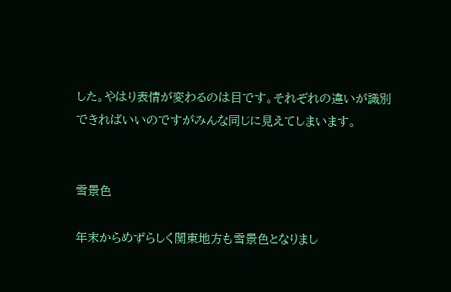した。やはり表情が変わるのは目です。それぞれの違いが識別できればいいのですがみんな同じに見えてしまいます。


雪景色

年末からめずらしく関東地方も雪景色となりまし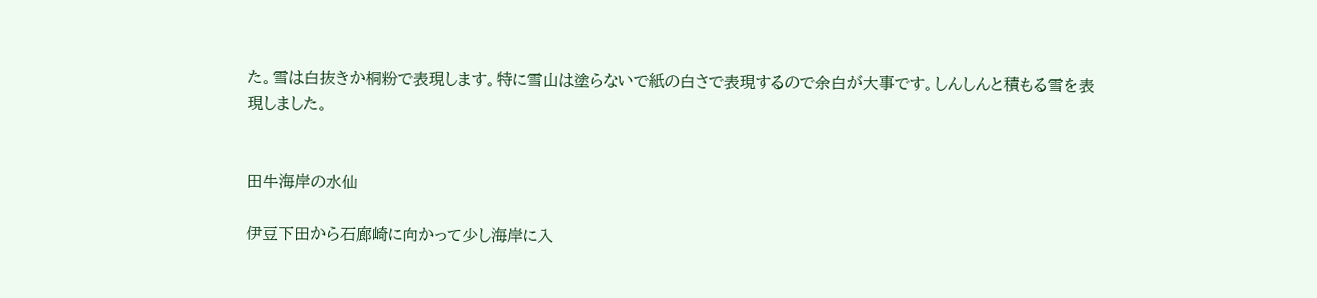た。雪は白抜きか桐粉で表現します。特に雪山は塗らないで紙の白さで表現するので余白が大事です。しんしんと積もる雪を表現しました。


田牛海岸の水仙

伊豆下田から石廊崎に向かって少し海岸に入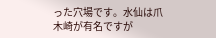った穴場です。水仙は爪木崎が有名ですが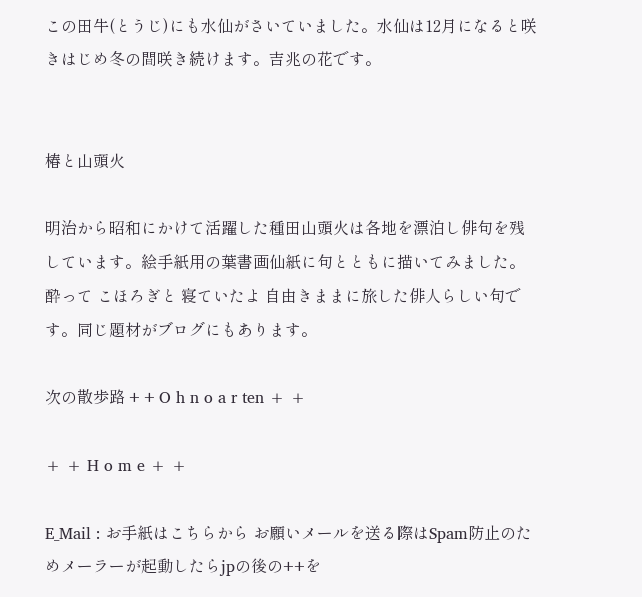この田牛(とうじ)にも水仙がさいていました。水仙は12月になると咲きはじめ冬の間咲き続けます。吉兆の花です。


椿と山頭火

明治から昭和にかけて活躍した種田山頭火は各地を漂泊し俳句を残しています。絵手紙用の葉書画仙紙に句とともに描いてみました。酔って こほろぎと 寝ていたよ 自由きままに旅した俳人らしい句です。同じ題材がブログにもあります。

次の散歩路 + + O h n o a r ten + +

+ + H o m e + +

E_Mail : お手紙はこちらから お願いメールを送る際はSpam防止のためメーラーが起動したらjpの後の++を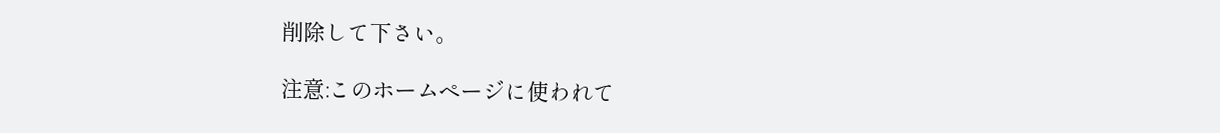削除して下さい。

注意:このホームページに使われて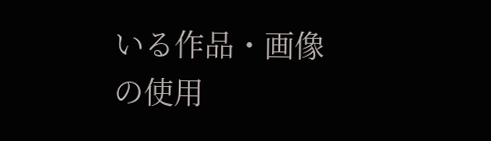いる作品・画像の使用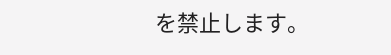を禁止します。